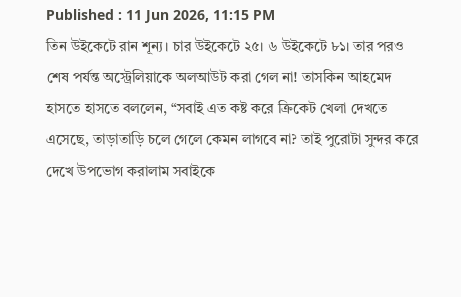Published : 11 Jun 2026, 11:15 PM
তিন উইকেটে রান শূন্য। চার উইকেটে ২৫। ৬ উইকেটে ৮১। তার পরও শেষ পর্যন্ত অস্ট্রেলিয়াকে অলআউট করা গেল না! তাসকিন আহমেদ হাসতে হাসতে বললেন, “সবাই এত কষ্ট করে ক্রিকেট খেলা দেখতে এসেছে, তাড়াতাড়ি চলে গেলে কেমন লাগবে না? তাই পুরোটা সুন্দর করে দেখে উপভোগ করালাম সবাইকে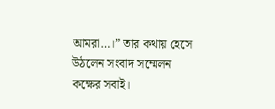আমরা…।” তার কথায় হেসে উঠলেন সংবাদ সম্মেলন কক্ষের সবাই।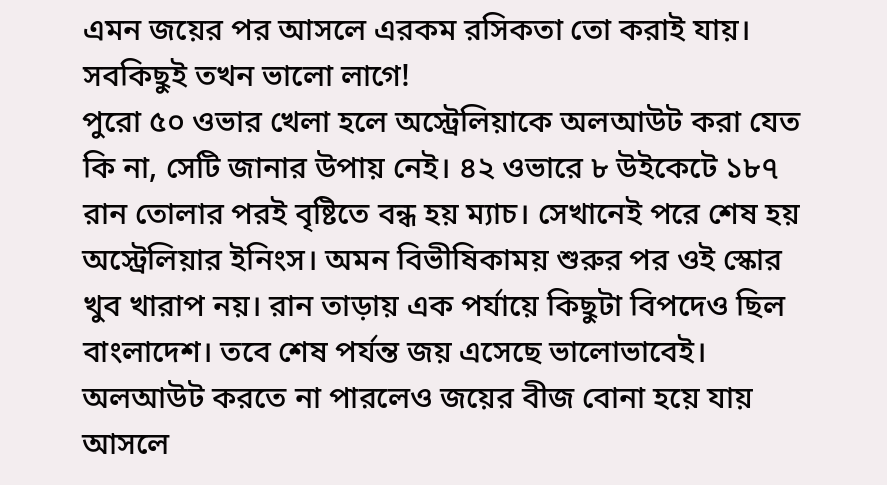এমন জয়ের পর আসলে এরকম রসিকতা তো করাই যায়। সবকিছুই তখন ভালো লাগে!
পুরো ৫০ ওভার খেলা হলে অস্ট্রেলিয়াকে অলআউট করা যেত কি না, সেটি জানার উপায় নেই। ৪২ ওভারে ৮ উইকেটে ১৮৭ রান তোলার পরই বৃষ্টিতে বন্ধ হয় ম্যাচ। সেখানেই পরে শেষ হয় অস্ট্রেলিয়ার ইনিংস। অমন বিভীষিকাময় শুরুর পর ওই স্কোর খুব খারাপ নয়। রান তাড়ায় এক পর্যায়ে কিছুটা বিপদেও ছিল বাংলাদেশ। তবে শেষ পর্যন্ত জয় এসেছে ভালোভাবেই। অলআউট করতে না পারলেও জয়ের বীজ বোনা হয়ে যায় আসলে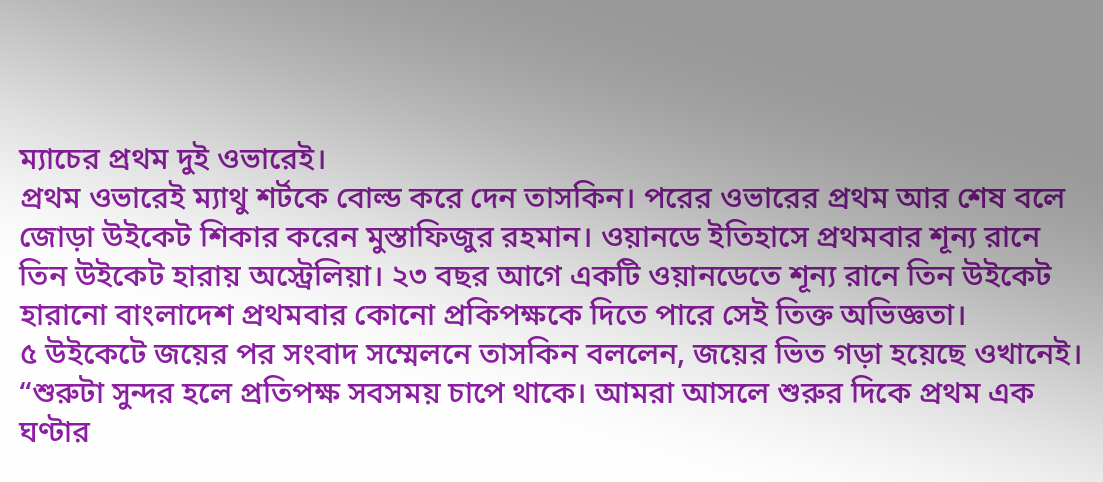ম্যাচের প্রথম দুই ওভারেই।
প্রথম ওভারেই ম্যাথু শর্টকে বোল্ড করে দেন তাসকিন। পরের ওভারের প্রথম আর শেষ বলে জোড়া উইকেট শিকার করেন মুস্তাফিজুর রহমান। ওয়ানডে ইতিহাসে প্রথমবার শূন্য রানে তিন উইকেট হারায় অস্ট্রেলিয়া। ২৩ বছর আগে একটি ওয়ানডেতে শূন্য রানে তিন উইকেট হারানো বাংলাদেশ প্রথমবার কোনো প্রকিপক্ষকে দিতে পারে সেই তিক্ত অভিজ্ঞতা।
৫ উইকেটে জয়ের পর সংবাদ সম্মেলনে তাসকিন বললেন, জয়ের ভিত গড়া হয়েছে ওখানেই।
“শুরুটা সুন্দর হলে প্রতিপক্ষ সবসময় চাপে থাকে। আমরা আসলে শুরুর দিকে প্রথম এক ঘণ্টার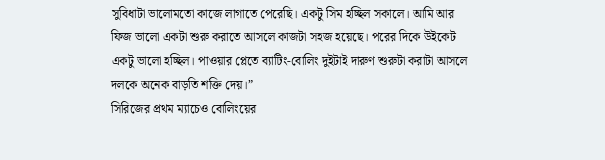সুবিধাটা ভালোমতো কাজে লাগাতে পেরেছি। একটু সিম হচ্ছিল সকালে। আমি আর ফিজ ভালো একটা শুরু করাতে আসলে কাজটা সহজ হয়েছে। পরের দিকে উইকেট একটু ভালো হচ্ছিল। পাওয়ার প্লেতে ব্যাটিং-বোলিং দুইটাই দারুণ শুরুটা করাটা আসলে দলকে অনেক বাড়তি শক্তি দেয়।”
সিরিজের প্রথম ম্যাচেও বোলিংয়ের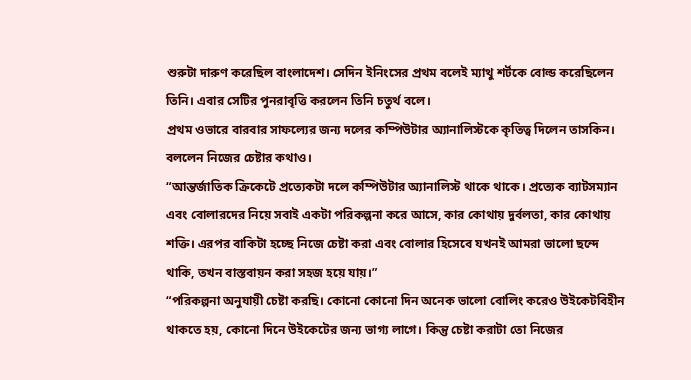শুরুটা দারুণ করেছিল বাংলাদেশ। সেদিন ইনিংসের প্রথম বলেই ম্যাথু শর্টকে বোল্ড করেছিলেন তিনি। এবার সেটির পুনরাবৃত্তি করলেন তিনি চতুর্থ বলে।
প্রথম ওভারে বারবার সাফল্যের জন্য দলের কম্পিউটার অ্যানালিস্টকে কৃতিত্ব দিলেন তাসকিন। বললেন নিজের চেষ্টার কথাও।
“আন্তর্জাতিক ক্রিকেটে প্রত্যেকটা দলে কম্পিউটার অ্যানালিস্ট থাকে থাকে। প্রত্যেক ব্যাটসম্যান এবং বোলারদের নিয়ে সবাই একটা পরিকল্পনা করে আসে, কার কোথায় দুর্বলতা, কার কোথায় শক্তি। এরপর বাকিটা হচ্ছে নিজে চেষ্টা করা এবং বোলার হিসেবে যখনই আমরা ভালো ছন্দে থাকি, তখন বাস্তবায়ন করা সহজ হয়ে যায়।”
“পরিকল্পনা অনুযায়ী চেষ্টা করছি। কোনো কোনো দিন অনেক ভালো বোলিং করেও উইকেটবিহীন থাকতে হয়, কোনো দিনে উইকেটের জন্য ভাগ্য লাগে। কিন্তু চেষ্টা করাটা তো নিজের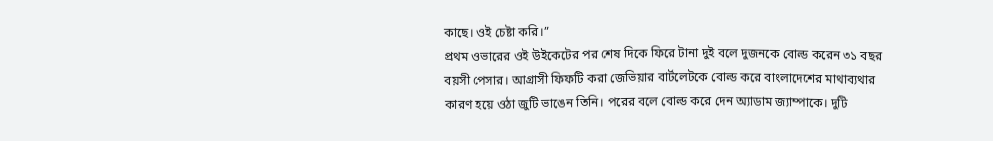কাছে। ওই চেষ্টা করি।”
প্রথম ওভারের ওই উইকেটের পর শেষ দিকে ফিরে টানা দুই বলে দুজনকে বোল্ড করেন ৩১ বছর বয়সী পেসার। আগ্রাসী ফিফটি করা জেভিয়ার বার্টলেটকে বোল্ড করে বাংলাদেশের মাথাব্যথার কারণ হয়ে ওঠা জুটি ভাঙেন তিনি। পরের বলে বোল্ড করে দেন অ্যাডাম জ্যাম্পাকে। দুটি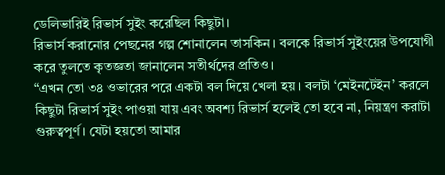ডেলিভারিই রিভার্স সুইং করেছিল কিছুটা।
রিভার্স করানোর পেছনের গল্প শোনালেন তাসকিন। বলকে রিভার্স সুইংয়ের উপযোগী করে তুলতে কৃতজ্ঞতা জানালেন সতীর্থদের প্রতিও।
“এখন তো ৩৪ ওভারের পরে একটা বল দিয়ে খেলা হয়। বলটা ‘মেইনটেইন’ করলে কিছুটা রিভার্স সুইং পাওয়া যায় এবং অবশ্য রিভার্স হলেই তো হবে না, নিয়ন্ত্রণ করাটা গুরুত্বপূর্ণ। যেটা হয়তো আমার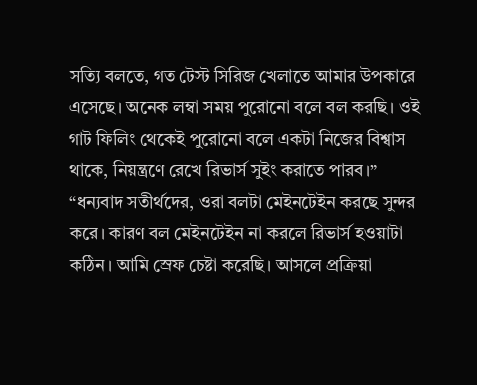সত্যি বলতে, গত টেস্ট সিরিজ খেলাতে আমার উপকারে এসেছে। অনেক লম্বা সময় পুরোনো বলে বল করছি। ওই গাট ফিলিং থেকেই পুরোনো বলে একটা নিজের বিশ্বাস থাকে, নিয়ন্ত্রণে রেখে রিভার্স সুইং করাতে পারব।”
“ধন্যবাদ সতীর্থদের, ওরা বলটা মেইনটেইন করছে সুন্দর করে। কারণ বল মেইনটেইন না করলে রিভার্স হওয়াটা কঠিন। আমি স্রেফ চেষ্টা করেছি। আসলে প্রক্রিয়া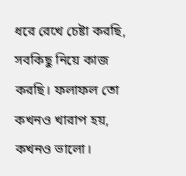ধরে রেখে চেষ্টা করছি, সবকিছু নিয়ে কাজ করছি। ফলাফল তো কখনও খারাপ হয়, কখনও ভালো।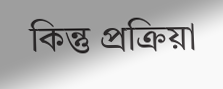কিন্তু প্রক্রিয়া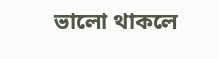ভালো থাকলে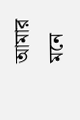আমার মনে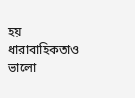হয় ধারাবাহিকতাও ভালো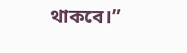থাকবে।”